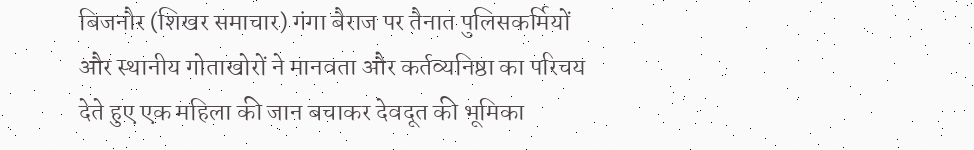बिजनौर (शिखर समाचार) गंगा बैराज पर तैनात पुलिसकर्मियों और स्थानीय गोताखोरों ने मानवता और कर्तव्यनिष्ठा का परिचय देते हुए एक महिला की जान बचाकर देवदूत की भूमिका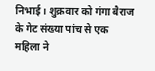निभाई। शुक्रवार को गंगा बैराज के गेट संख्या पांच से एक महिला ने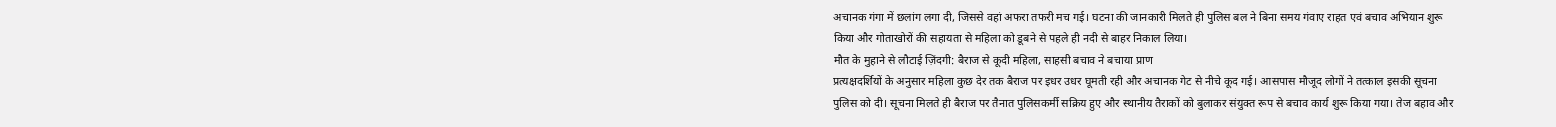अचानक गंगा में छलांग लगा दी, जिससे वहां अफरा तफरी मच गई। घटना की जानकारी मिलते ही पुलिस बल ने बिना समय गंवाए राहत एवं बचाव अभियान शुरू किया और गोताखोरों की सहायता से महिला को डूबने से पहले ही नदी से बाहर निकाल लिया।
मौत के मुहाने से लौटाई ज़िंदगी: बैराज से कूदी महिला, साहसी बचाव ने बचाया प्राण
प्रत्यक्षदर्शियों के अनुसार महिला कुछ देर तक बैराज पर इधर उधर घूमती रही और अचानक गेट से नीचे कूद गई। आसपास मौजूद लोगों ने तत्काल इसकी सूचना पुलिस को दी। सूचना मिलते ही बैराज पर तैनात पुलिसकर्मी सक्रिय हुए और स्थानीय तैराकों को बुलाकर संयुक्त रूप से बचाव कार्य शुरू किया गया। तेज बहाव और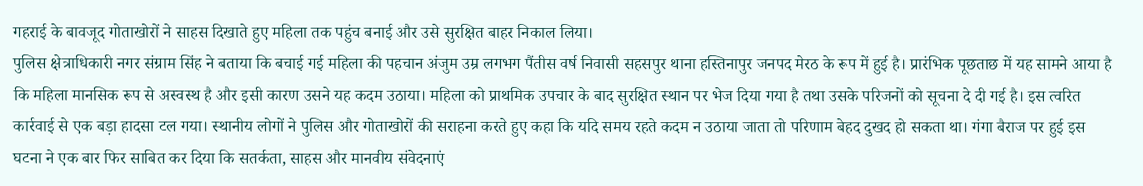गहराई के बावजूद गोताखोरों ने साहस दिखाते हुए महिला तक पहुंच बनाई और उसे सुरक्षित बाहर निकाल लिया।
पुलिस क्षेत्राधिकारी नगर संग्राम सिंह ने बताया कि बचाई गई महिला की पहचान अंजुम उम्र लगभग पैंतीस वर्ष निवासी सहसपुर थाना हस्तिनापुर जनपद मेरठ के रूप में हुई है। प्रारंभिक पूछताछ में यह सामने आया है कि महिला मानसिक रूप से अस्वस्थ है और इसी कारण उसने यह कदम उठाया। महिला को प्राथमिक उपचार के बाद सुरक्षित स्थान पर भेज दिया गया है तथा उसके परिजनों को सूचना दे दी गई है। इस त्वरित कार्रवाई से एक बड़ा हादसा टल गया। स्थानीय लोगों ने पुलिस और गोताखोरों की सराहना करते हुए कहा कि यदि समय रहते कदम न उठाया जाता तो परिणाम बेहद दुखद हो सकता था। गंगा बैराज पर हुई इस घटना ने एक बार फिर साबित कर दिया कि सतर्कता, साहस और मानवीय संवेदनाएं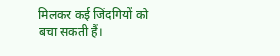मिलकर कई जिंदगियों को बचा सकती हैं।